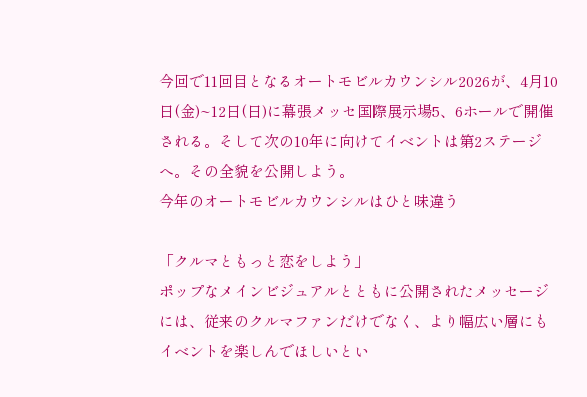今回で11回目となるオートモビルカウンシル2026が、4月10日(金)~12日(日)に幕張メッセ国際展示場5、6ホールで開催される。そして次の10年に向けてイベントは第2ステージへ。その全貌を公開しよう。
今年のオートモビルカウンシルはひと味違う

「クルマともっと恋をしよう」
ポップなメインビジュアルとともに公開されたメッセージには、従来のクルマファンだけでなく、より幅広い層にもイベントを楽しんでほしいとい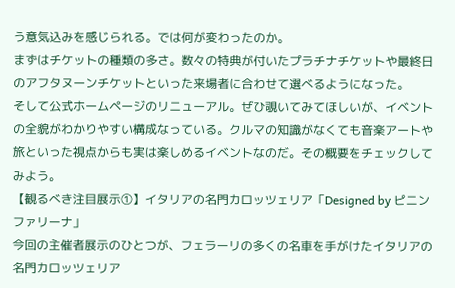う意気込みを感じられる。では何が変わったのか。
まずはチケットの種類の多さ。数々の特典が付いたプラチナチケットや最終日のアフタヌーンチケットといった来場者に合わせて選べるようになった。
そして公式ホームページのリニューアル。ぜひ覗いてみてほしいが、イベントの全貌がわかりやすい構成なっている。クルマの知識がなくても音楽アートや旅といった視点からも実は楽しめるイベントなのだ。その概要をチェックしてみよう。
【観るべき注目展示①】イタリアの名門カロッツェリア「Designed by ピニンファリーナ」
今回の主催者展示のひとつが、フェラーリの多くの名車を手がけたイタリアの名門カロッツェリア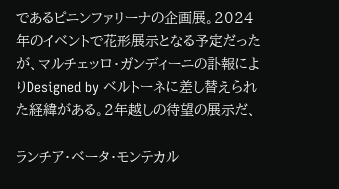であるピニンファリーナの企画展。2024年のイベントで花形展示となる予定だったが、マルチェッロ・ガンディーニの訃報によりDesigned by ベルトーネに差し替えられた経緯がある。2年越しの待望の展示だ、

ランチア・ベータ・モンテカル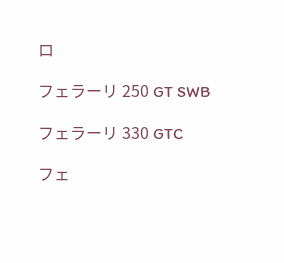ロ

フェラーリ 250 GT SWB

フェラーリ 330 GTC

フェ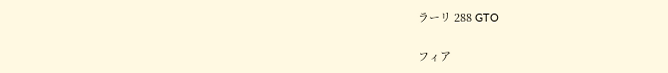ラーリ 288 GTO

フィア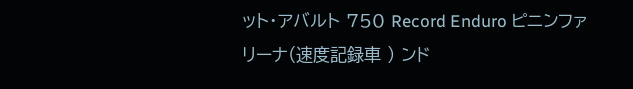ット・アバルト 750 Record Enduro ピニンファリーナ(速度記録車 ) ンド